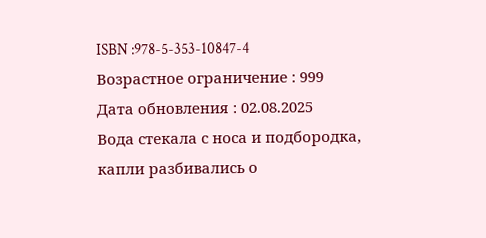ISBN :978-5-353-10847-4
Возрастное ограничение : 999
Дата обновления : 02.08.2025
Вода стекала с носа и подбородка, капли разбивались о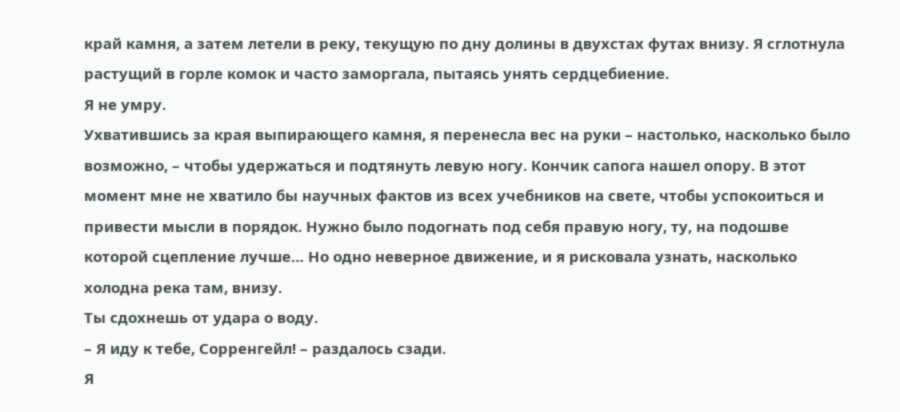край камня, а затем летели в реку, текущую по дну долины в двухстах футах внизу. Я сглотнула растущий в горле комок и часто заморгала, пытаясь унять сердцебиение.
Я не умру.
Ухватившись за края выпирающего камня, я перенесла вес на руки – настолько, насколько было возможно, – чтобы удержаться и подтянуть левую ногу. Кончик сапога нашел опору. В этот момент мне не хватило бы научных фактов из всех учебников на свете, чтобы успокоиться и привести мысли в порядок. Нужно было подогнать под себя правую ногу, ту, на подошве которой сцепление лучше… Но одно неверное движение, и я рисковала узнать, насколько холодна река там, внизу.
Ты сдохнешь от удара о воду.
– Я иду к тебе, Сорренгейл! – раздалось сзади.
Я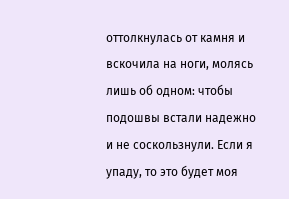оттолкнулась от камня и вскочила на ноги, молясь лишь об одном: чтобы подошвы встали надежно и не соскользнули. Если я упаду, то это будет моя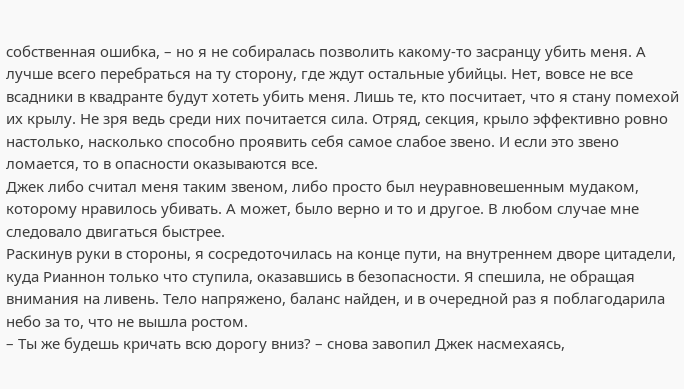собственная ошибка, – но я не собиралась позволить какому-то засранцу убить меня. А лучше всего перебраться на ту сторону, где ждут остальные убийцы. Нет, вовсе не все всадники в квадранте будут хотеть убить меня. Лишь те, кто посчитает, что я стану помехой их крылу. Не зря ведь среди них почитается сила. Отряд, секция, крыло эффективно ровно настолько, насколько способно проявить себя самое слабое звено. И если это звено ломается, то в опасности оказываются все.
Джек либо считал меня таким звеном, либо просто был неуравновешенным мудаком, которому нравилось убивать. А может, было верно и то и другое. В любом случае мне следовало двигаться быстрее.
Раскинув руки в стороны, я сосредоточилась на конце пути, на внутреннем дворе цитадели, куда Рианнон только что ступила, оказавшись в безопасности. Я спешила, не обращая внимания на ливень. Тело напряжено, баланс найден, и в очередной раз я поблагодарила небо за то, что не вышла ростом.
– Ты же будешь кричать всю дорогу вниз? – снова завопил Джек насмехаясь,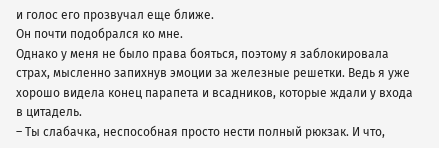и голос его прозвучал еще ближе.
Он почти подобрался ко мне.
Однако у меня не было права бояться, поэтому я заблокировала страх, мысленно запихнув эмоции за железные решетки. Ведь я уже хорошо видела конец парапета и всадников, которые ждали у входа в цитадель.
– Ты слабачка, неспособная просто нести полный рюкзак. И что,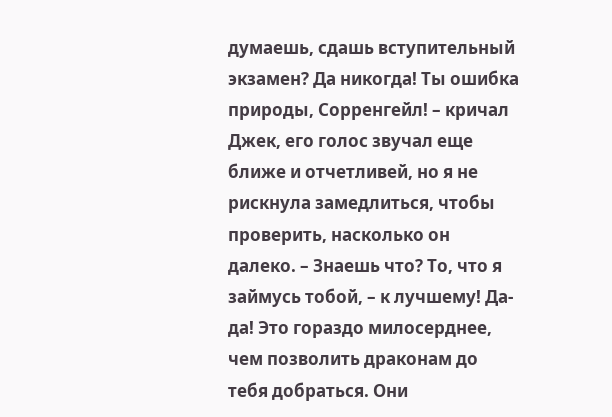думаешь, сдашь вступительный экзамен? Да никогда! Ты ошибка природы, Сорренгейл! – кричал Джек, его голос звучал еще ближе и отчетливей, но я не рискнула замедлиться, чтобы проверить, насколько он далеко. – Знаешь что? То, что я займусь тобой, – к лучшему! Да-да! Это гораздо милосерднее, чем позволить драконам до тебя добраться. Они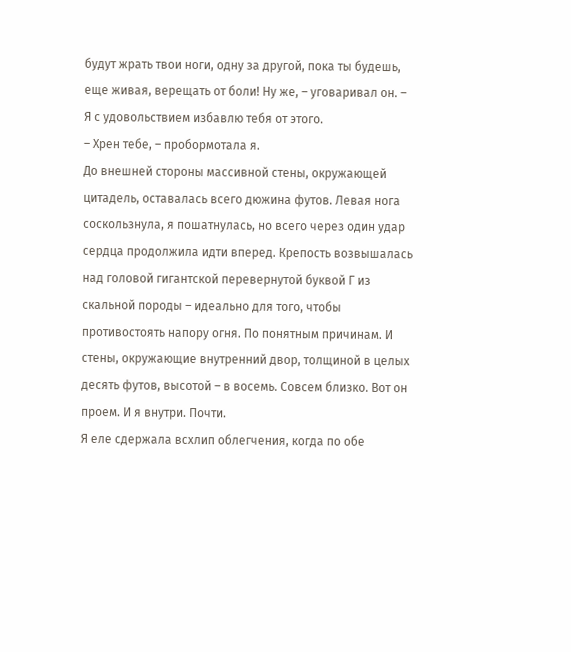будут жрать твои ноги, одну за другой, пока ты будешь, еще живая, верещать от боли! Ну же, – уговаривал он. – Я с удовольствием избавлю тебя от этого.
– Хрен тебе, – пробормотала я.
До внешней стороны массивной стены, окружающей цитадель, оставалась всего дюжина футов. Левая нога соскользнула, я пошатнулась, но всего через один удар сердца продолжила идти вперед. Крепость возвышалась над головой гигантской перевернутой буквой Г из скальной породы – идеально для того, чтобы противостоять напору огня. По понятным причинам. И стены, окружающие внутренний двор, толщиной в целых десять футов, высотой – в восемь. Совсем близко. Вот он проем. И я внутри. Почти.
Я еле сдержала всхлип облегчения, когда по обе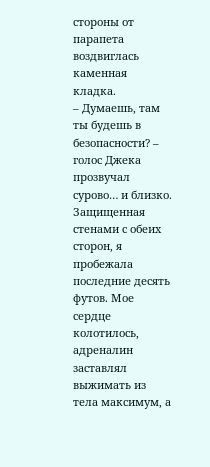стороны от парапета воздвиглась каменная кладка.
– Думаешь, там ты будешь в безопасности? – голос Джека прозвучал сурово… и близко.
Защищенная стенами с обеих сторон, я пробежала последние десять футов. Мое сердце колотилось, адреналин заставлял выжимать из тела максимум, а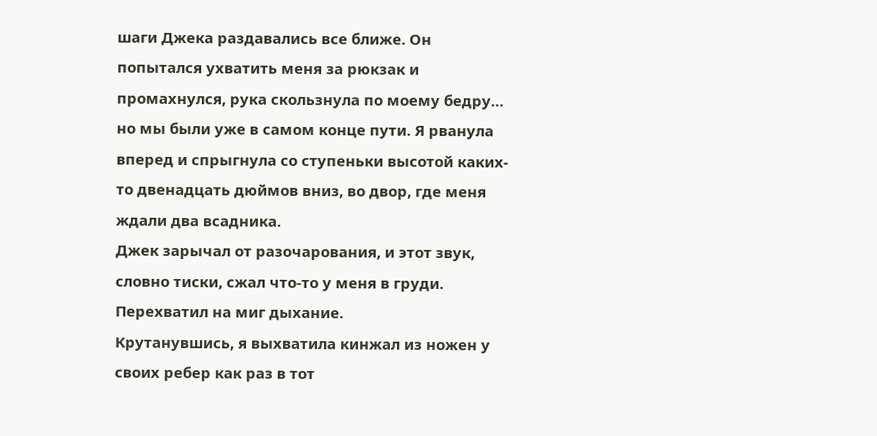шаги Джека раздавались все ближе. Он попытался ухватить меня за рюкзак и промахнулся, рука скользнула по моему бедру… но мы были уже в самом конце пути. Я рванула вперед и спрыгнула со ступеньки высотой каких-то двенадцать дюймов вниз, во двор, где меня ждали два всадника.
Джек зарычал от разочарования, и этот звук, словно тиски, сжал что-то у меня в груди. Перехватил на миг дыхание.
Крутанувшись, я выхватила кинжал из ножен у своих ребер как раз в тот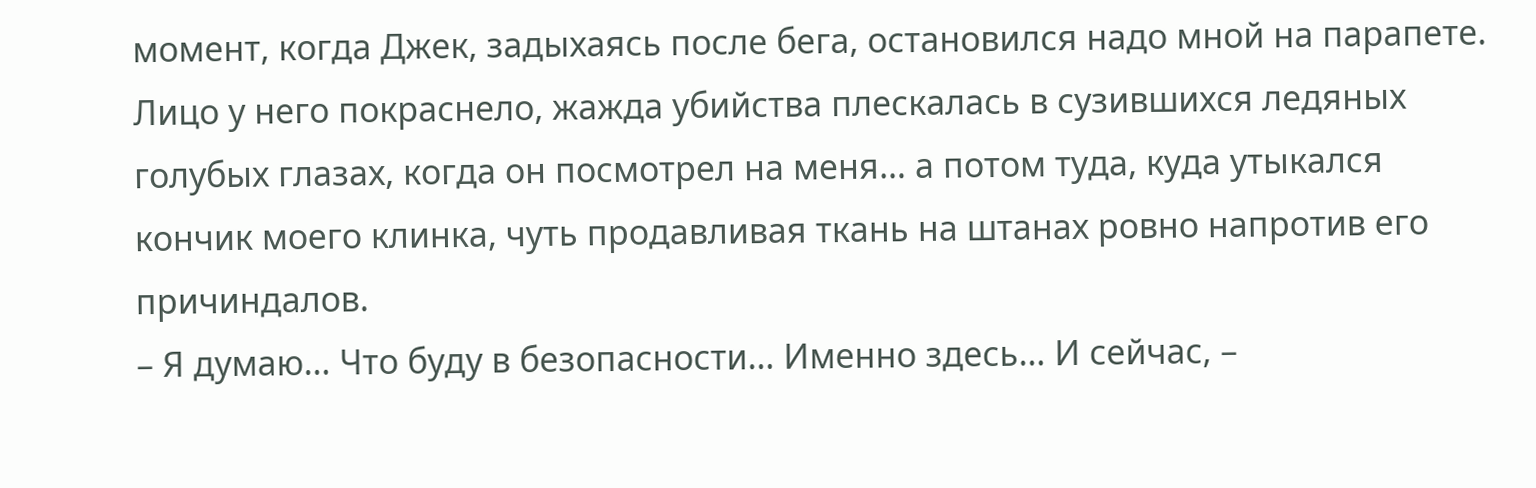момент, когда Джек, задыхаясь после бега, остановился надо мной на парапете. Лицо у него покраснело, жажда убийства плескалась в сузившихся ледяных голубых глазах, когда он посмотрел на меня… а потом туда, куда утыкался кончик моего клинка, чуть продавливая ткань на штанах ровно напротив его причиндалов.
– Я думаю… Что буду в безопасности… Именно здесь… И сейчас, –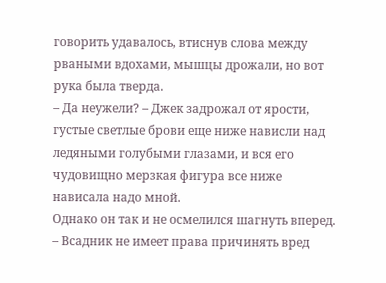говорить удавалось, втиснув слова между рваными вдохами, мышцы дрожали, но вот рука была тверда.
– Да неужели? – Джек задрожал от ярости, густые светлые брови еще ниже нависли над ледяными голубыми глазами, и вся его чудовищно мерзкая фигура все ниже нависала надо мной.
Однако он так и не осмелился шагнуть вперед.
– Всадник не имеет права причинять вред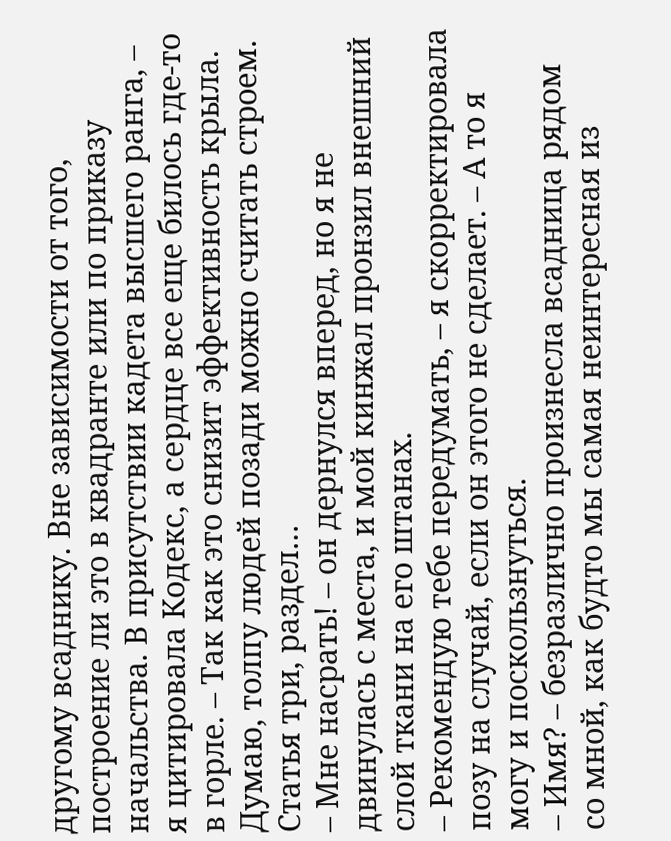другому всаднику. Вне зависимости от того, построение ли это в квадранте или по приказу начальства. В присутствии кадета высшего ранга, – я цитировала Кодекс, а сердце все еще билось где-то в горле. – Так как это снизит эффективность крыла. Думаю, толпу людей позади можно считать строем. Статья три, раздел…
– Мне насрать! – он дернулся вперед, но я не двинулась с места, и мой кинжал пронзил внешний слой ткани на его штанах.
– Рекомендую тебе передумать, – я скорректировала позу на случай, если он этого не сделает. – А то я могу и поскользнуться.
– Имя? – безразлично произнесла всадница рядом со мной, как будто мы самая неинтересная из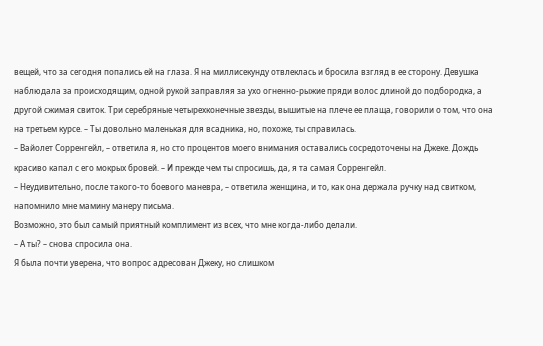вещей, что за сегодня попались ей на глаза. Я на миллисекунду отвлеклась и бросила взгляд в ее сторону. Девушка наблюдала за происходящим, одной рукой заправляя за ухо огненно-рыжие пряди волос длиной до подбородка, а другой сжимая свиток. Три серебряные четырехконечные звезды, вышитые на плече ее плаща, говорили о том, что она на третьем курсе. – Ты довольно маленькая для всадника, но, похоже, ты справилась.
– Вайолет Сорренгейл, – ответила я, но сто процентов моего внимания оставались сосредоточены на Джеке. Дождь красиво капал с его мокрых бровей. – И прежде чем ты спросишь, да, я та самая Сорренгейл.
– Неудивительно, после такого-то боевого маневра, – ответила женщина, и то, как она держала ручку над свитком, напомнило мне мамину манеру письма.
Возможно, это был самый приятный комплимент из всех, что мне когда-либо делали.
– А ты? – снова спросила она.
Я была почти уверена, что вопрос адресован Джеку, но слишком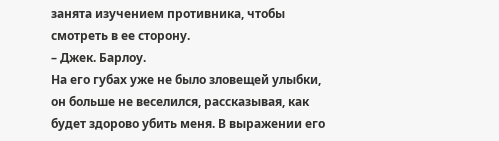занята изучением противника, чтобы смотреть в ее сторону.
– Джек. Барлоу.
На его губах уже не было зловещей улыбки, он больше не веселился, рассказывая, как будет здорово убить меня. В выражении его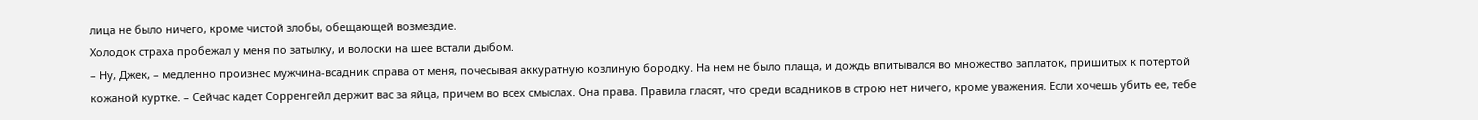лица не было ничего, кроме чистой злобы, обещающей возмездие.
Холодок страха пробежал у меня по затылку, и волоски на шее встали дыбом.
– Ну, Джек, – медленно произнес мужчина-всадник справа от меня, почесывая аккуратную козлиную бородку. На нем не было плаща, и дождь впитывался во множество заплаток, пришитых к потертой кожаной куртке. – Сейчас кадет Сорренгейл держит вас за яйца, причем во всех смыслах. Она права. Правила гласят, что среди всадников в строю нет ничего, кроме уважения. Если хочешь убить ее, тебе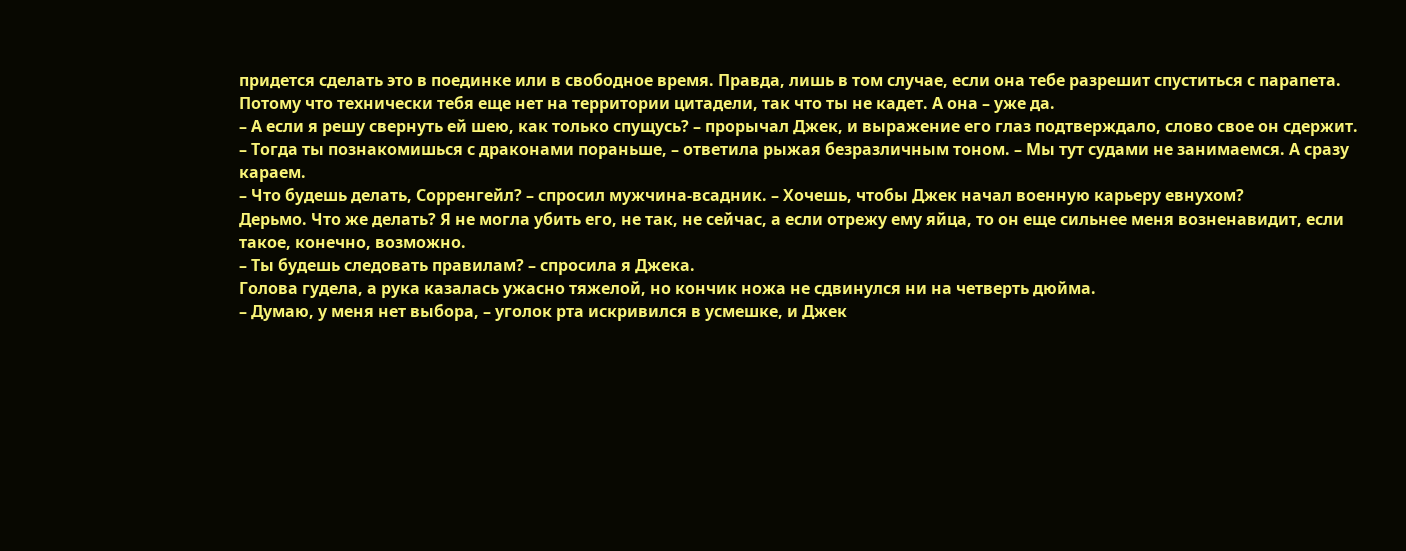придется сделать это в поединке или в свободное время. Правда, лишь в том случае, если она тебе разрешит спуститься с парапета. Потому что технически тебя еще нет на территории цитадели, так что ты не кадет. А она – уже да.
– А если я решу свернуть ей шею, как только спущусь? – прорычал Джек, и выражение его глаз подтверждало, слово свое он сдержит.
– Тогда ты познакомишься с драконами пораньше, – ответила рыжая безразличным тоном. – Мы тут судами не занимаемся. А сразу караем.
– Что будешь делать, Сорренгейл? – спросил мужчина-всадник. – Хочешь, чтобы Джек начал военную карьеру евнухом?
Дерьмо. Что же делать? Я не могла убить его, не так, не сейчас, а если отрежу ему яйца, то он еще сильнее меня возненавидит, если такое, конечно, возможно.
– Ты будешь следовать правилам? – спросила я Джека.
Голова гудела, а рука казалась ужасно тяжелой, но кончик ножа не сдвинулся ни на четверть дюйма.
– Думаю, у меня нет выбора, – уголок рта искривился в усмешке, и Джек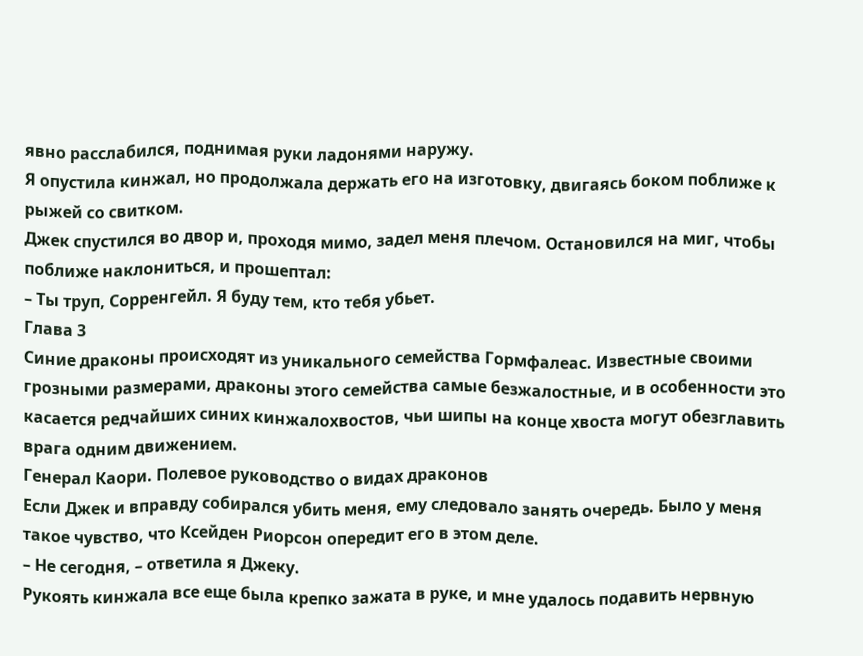явно расслабился, поднимая руки ладонями наружу.
Я опустила кинжал, но продолжала держать его на изготовку, двигаясь боком поближе к рыжей со свитком.
Джек спустился во двор и, проходя мимо, задел меня плечом. Остановился на миг, чтобы поближе наклониться, и прошептал:
– Ты труп, Сорренгейл. Я буду тем, кто тебя убьет.
Глава 3
Синие драконы происходят из уникального семейства Гормфалеас. Известные своими грозными размерами, драконы этого семейства самые безжалостные, и в особенности это касается редчайших синих кинжалохвостов, чьи шипы на конце хвоста могут обезглавить врага одним движением.
Генерал Каори. Полевое руководство о видах драконов
Если Джек и вправду собирался убить меня, ему следовало занять очередь. Было у меня такое чувство, что Ксейден Риорсон опередит его в этом деле.
– Не сегодня, – ответила я Джеку.
Рукоять кинжала все еще была крепко зажата в руке, и мне удалось подавить нервную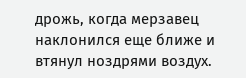дрожь, когда мерзавец наклонился еще ближе и втянул ноздрями воздух.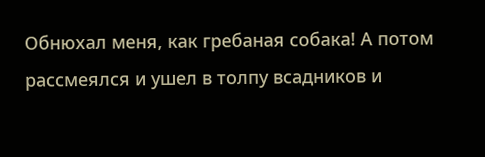Обнюхал меня, как гребаная собака! А потом рассмеялся и ушел в толпу всадников и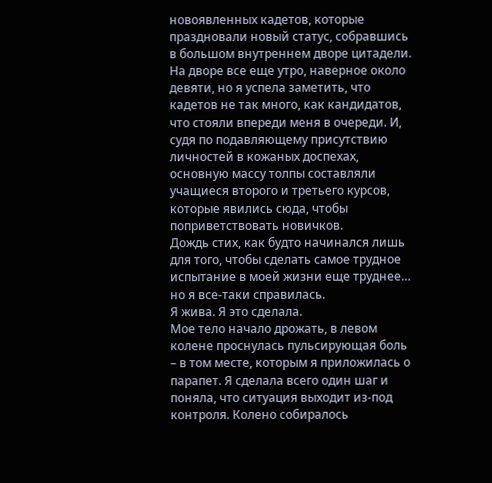новоявленных кадетов, которые праздновали новый статус, собравшись в большом внутреннем дворе цитадели.
На дворе все еще утро, наверное около девяти, но я успела заметить, что кадетов не так много, как кандидатов, что стояли впереди меня в очереди. И, судя по подавляющему присутствию личностей в кожаных доспехах, основную массу толпы составляли учащиеся второго и третьего курсов, которые явились сюда, чтобы поприветствовать новичков.
Дождь стих, как будто начинался лишь для того, чтобы сделать самое трудное испытание в моей жизни еще труднее… но я все-таки справилась.
Я жива. Я это сделала.
Мое тело начало дрожать, в левом колене проснулась пульсирующая боль – в том месте, которым я приложилась о парапет. Я сделала всего один шаг и поняла, что ситуация выходит из-под контроля. Колено собиралось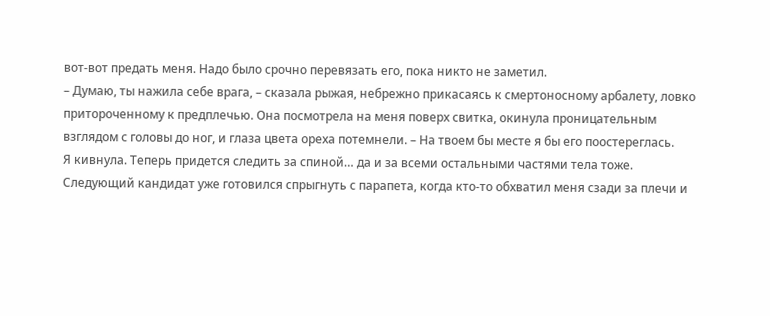вот-вот предать меня. Надо было срочно перевязать его, пока никто не заметил.
– Думаю, ты нажила себе врага, – сказала рыжая, небрежно прикасаясь к смертоносному арбалету, ловко притороченному к предплечью. Она посмотрела на меня поверх свитка, окинула проницательным взглядом с головы до ног, и глаза цвета ореха потемнели. – На твоем бы месте я бы его поостереглась.
Я кивнула. Теперь придется следить за спиной… да и за всеми остальными частями тела тоже.
Следующий кандидат уже готовился спрыгнуть с парапета, когда кто-то обхватил меня сзади за плечи и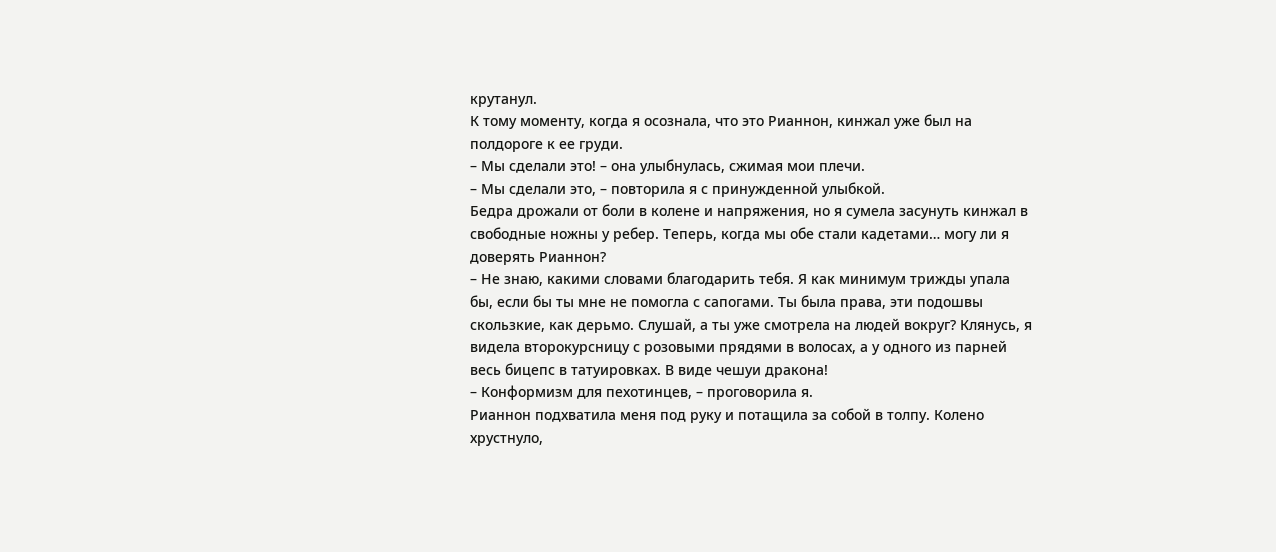крутанул.
К тому моменту, когда я осознала, что это Рианнон, кинжал уже был на полдороге к ее груди.
– Мы сделали это! – она улыбнулась, сжимая мои плечи.
– Мы сделали это, – повторила я с принужденной улыбкой.
Бедра дрожали от боли в колене и напряжения, но я сумела засунуть кинжал в свободные ножны у ребер. Теперь, когда мы обе стали кадетами… могу ли я доверять Рианнон?
– Не знаю, какими словами благодарить тебя. Я как минимум трижды упала бы, если бы ты мне не помогла с сапогами. Ты была права, эти подошвы скользкие, как дерьмо. Слушай, а ты уже смотрела на людей вокруг? Клянусь, я видела второкурсницу с розовыми прядями в волосах, а у одного из парней весь бицепс в татуировках. В виде чешуи дракона!
– Конформизм для пехотинцев, – проговорила я.
Рианнон подхватила меня под руку и потащила за собой в толпу. Колено хрустнуло,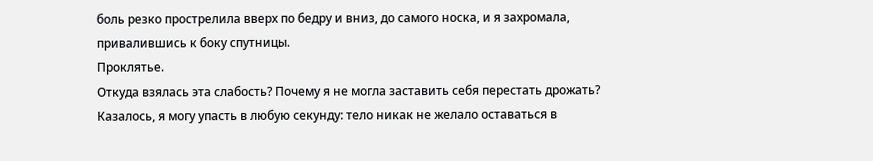боль резко прострелила вверх по бедру и вниз, до самого носка, и я захромала, привалившись к боку спутницы.
Проклятье.
Откуда взялась эта слабость? Почему я не могла заставить себя перестать дрожать? Казалось, я могу упасть в любую секунду: тело никак не желало оставаться в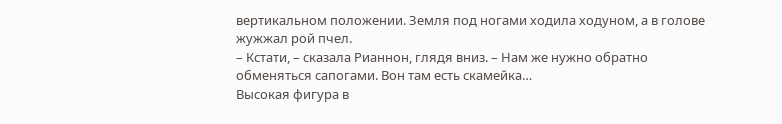вертикальном положении. Земля под ногами ходила ходуном, а в голове жужжал рой пчел.
– Кстати, – сказала Рианнон, глядя вниз. – Нам же нужно обратно обменяться сапогами. Вон там есть скамейка…
Высокая фигура в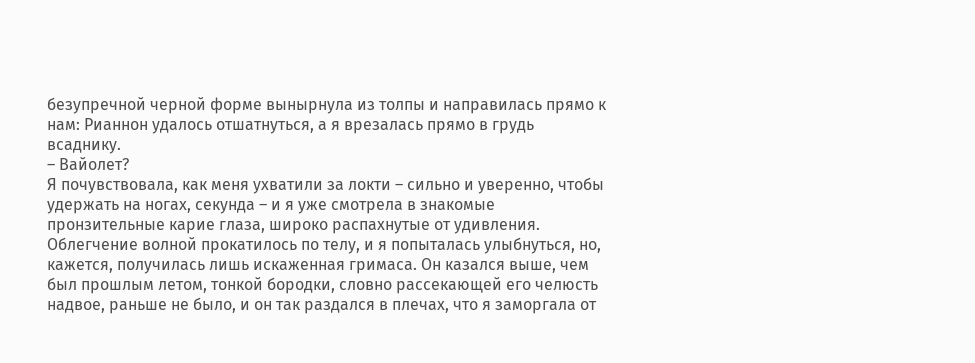безупречной черной форме вынырнула из толпы и направилась прямо к нам: Рианнон удалось отшатнуться, а я врезалась прямо в грудь всаднику.
– Вайолет?
Я почувствовала, как меня ухватили за локти – сильно и уверенно, чтобы удержать на ногах, секунда – и я уже смотрела в знакомые пронзительные карие глаза, широко распахнутые от удивления.
Облегчение волной прокатилось по телу, и я попыталась улыбнуться, но, кажется, получилась лишь искаженная гримаса. Он казался выше, чем был прошлым летом, тонкой бородки, словно рассекающей его челюсть надвое, раньше не было, и он так раздался в плечах, что я заморгала от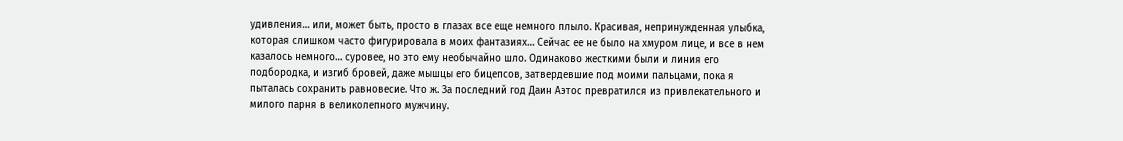удивления… или, может быть, просто в глазах все еще немного плыло. Красивая, непринужденная улыбка, которая слишком часто фигурировала в моих фантазиях… Сейчас ее не было на хмуром лице, и все в нем казалось немного… суровее, но это ему необычайно шло. Одинаково жесткими были и линия его подбородка, и изгиб бровей, даже мышцы его бицепсов, затвердевшие под моими пальцами, пока я пыталась сохранить равновесие. Что ж. За последний год Даин Аэтос превратился из привлекательного и милого парня в великолепного мужчину.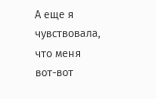А еще я чувствовала, что меня вот-вот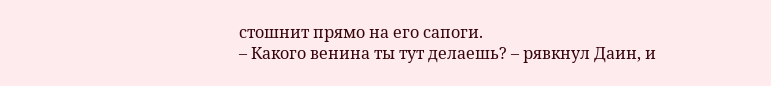стошнит прямо на его сапоги.
– Какого венина ты тут делаешь? – рявкнул Даин, и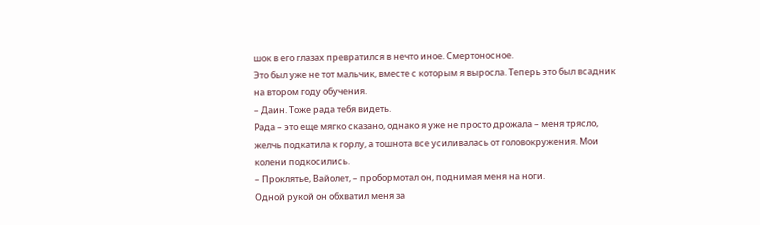шок в его глазах превратился в нечто иное. Смертоносное.
Это был уже не тот мальчик, вместе с которым я выросла. Теперь это был всадник на втором году обучения.
– Даин. Тоже рада тебя видеть.
Рада – это еще мягко сказано, однако я уже не просто дрожала – меня трясло, желчь подкатила к горлу, а тошнота все усиливалась от головокружения. Мои колени подкосились.
– Проклятье, Вайолет, – пробормотал он, поднимая меня на ноги.
Одной рукой он обхватил меня за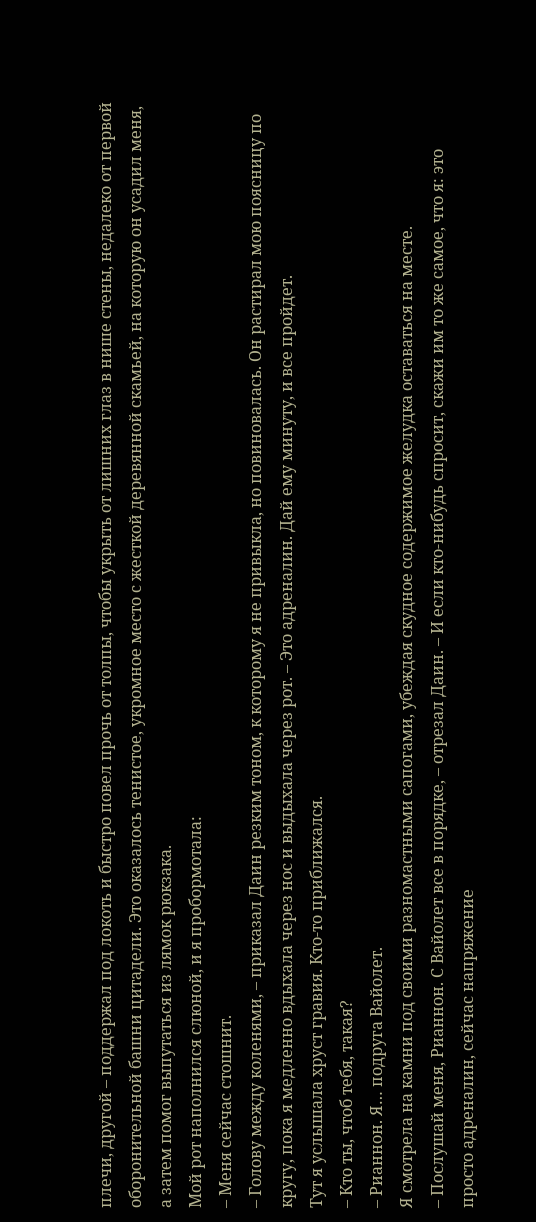плечи, другой – поддержал под локоть и быстро повел прочь от толпы, чтобы укрыть от лишних глаз в нише стены, недалеко от первой оборонительной башни цитадели. Это оказалось тенистое, укромное место с жесткой деревянной скамьей, на которую он усадил меня, а затем помог выпутаться из лямок рюкзака.
Мой рот наполнился слюной, и я пробормотала:
– Меня сейчас стошнит.
– Голову между коленями, – приказал Даин резким тоном, к которому я не привыкла, но повиновалась. Он растирал мою поясницу по кругу, пока я медленно вдыхала через нос и выдыхала через рот. – Это адреналин. Дай ему минуту, и все пройдет.
Тут я услышала хруст гравия. Кто-то приближался.
– Кто ты, чтоб тебя, такая?
– Рианнон. Я… подруга Вайолет.
Я смотрела на камни под своими разномастными сапогами, убеждая скудное содержимое желудка оставаться на месте.
– Послушай меня, Рианнон. С Вайолет все в порядке, – отрезал Даин. – И если кто-нибудь спросит, скажи им то же самое, что я: это просто адреналин, сейчас напряжение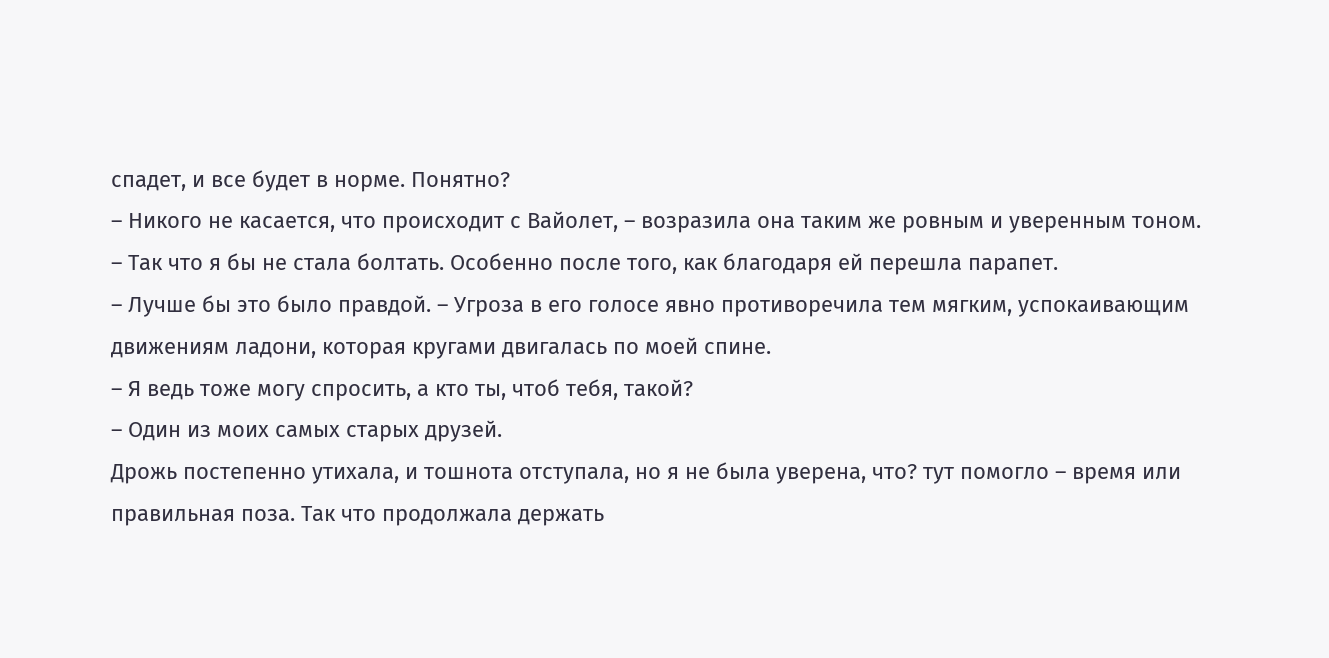спадет, и все будет в норме. Понятно?
– Никого не касается, что происходит с Вайолет, – возразила она таким же ровным и уверенным тоном. – Так что я бы не стала болтать. Особенно после того, как благодаря ей перешла парапет.
– Лучше бы это было правдой. – Угроза в его голосе явно противоречила тем мягким, успокаивающим движениям ладони, которая кругами двигалась по моей спине.
– Я ведь тоже могу спросить, а кто ты, чтоб тебя, такой?
– Один из моих самых старых друзей.
Дрожь постепенно утихала, и тошнота отступала, но я не была уверена, что? тут помогло – время или правильная поза. Так что продолжала держать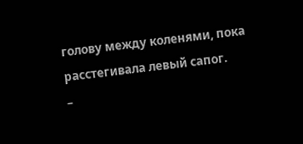голову между коленями, пока расстегивала левый сапог.
–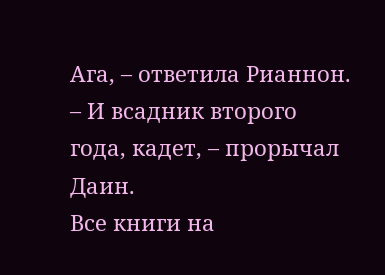Ага, – ответила Рианнон.
– И всадник второго года, кадет, – прорычал Даин.
Все книги на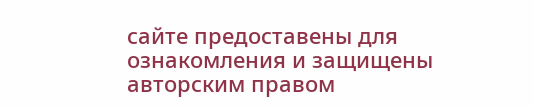сайте предоставены для ознакомления и защищены авторским правом